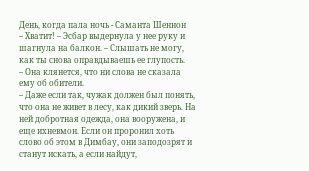День, когда пала ночь - Саманта Шеннон
– Хватит! – Эсбар выдернула у нее руку и шагнула на балкон. – Слышать не могу, как ты снова оправдываешь ее глупость.
– Она клянется, что ни слова не сказала ему об обители.
– Даже если так, чужак должен был понять, что она не живет в лесу, как дикий зверь. На ней добротная одежда, она вооружена, и еще ихневмон. Если он проронил хоть слово об этом в Димбау, они заподозрят и станут искать, а если найдут,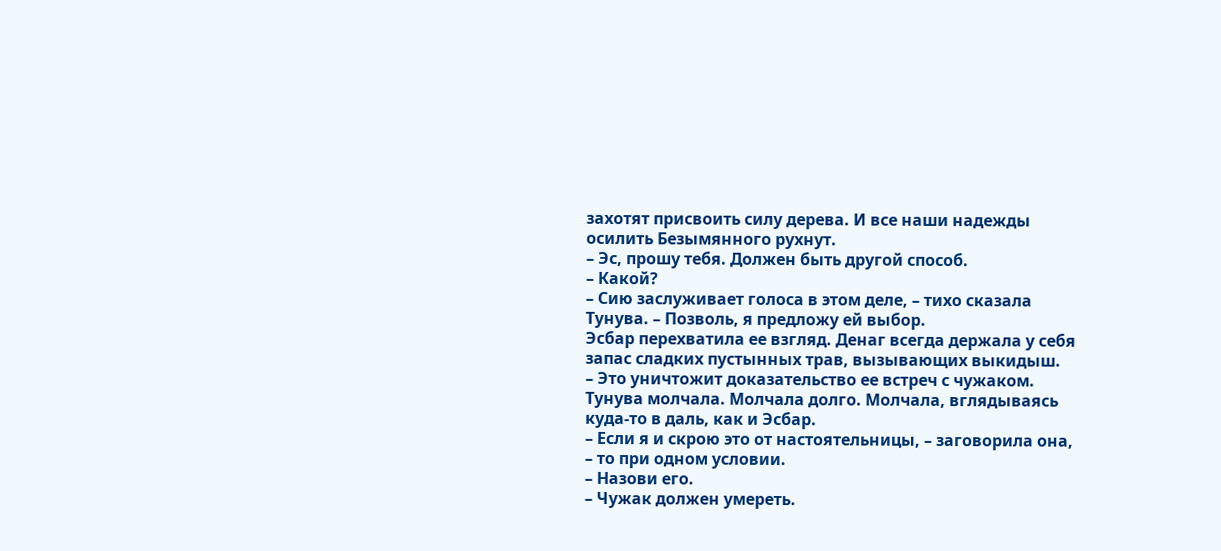захотят присвоить силу дерева. И все наши надежды осилить Безымянного рухнут.
– Эс, прошу тебя. Должен быть другой способ.
– Какой?
– Сию заслуживает голоса в этом деле, – тихо сказала Тунува. – Позволь, я предложу ей выбор.
Эсбар перехватила ее взгляд. Денаг всегда держала у себя запас сладких пустынных трав, вызывающих выкидыш.
– Это уничтожит доказательство ее встреч с чужаком.
Тунува молчала. Молчала долго. Молчала, вглядываясь куда-то в даль, как и Эсбар.
– Если я и скрою это от настоятельницы, – заговорила она, – то при одном условии.
– Назови его.
– Чужак должен умереть.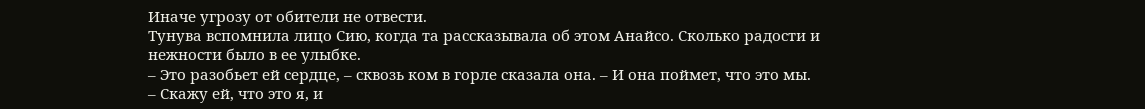Иначе угрозу от обители не отвести.
Тунува вспомнила лицо Сию, когда та рассказывала об этом Анайсо. Сколько радости и нежности было в ее улыбке.
– Это разобьет ей сердце, – сквозь ком в горле сказала она. – И она поймет, что это мы.
– Скажу ей, что это я, и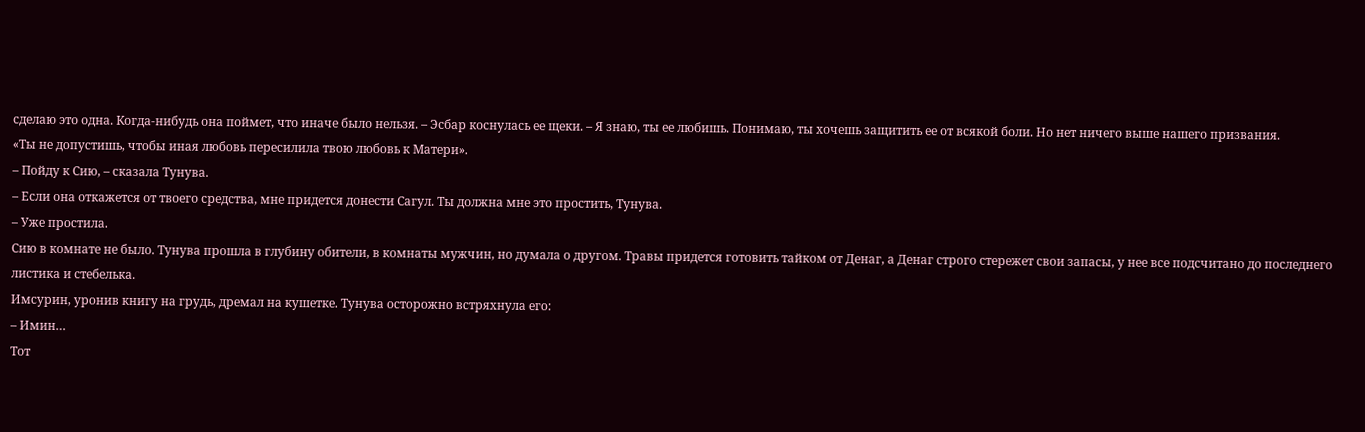сделаю это одна. Когда-нибудь она поймет, что иначе было нельзя. – Эсбар коснулась ее щеки. – Я знаю, ты ее любишь. Понимаю, ты хочешь защитить ее от всякой боли. Но нет ничего выше нашего призвания.
«Ты не допустишь, чтобы иная любовь пересилила твою любовь к Матери».
– Пойду к Сию, – сказала Тунува.
– Если она откажется от твоего средства, мне придется донести Сагул. Ты должна мне это простить, Тунува.
– Уже простила.
Сию в комнате не было. Тунува прошла в глубину обители, в комнаты мужчин, но думала о другом. Травы придется готовить тайком от Денаг, а Денаг строго стережет свои запасы, у нее все подсчитано до последнего листика и стебелька.
Имсурин, уронив книгу на грудь, дремал на кушетке. Тунува осторожно встряхнула его:
– Имин…
Тот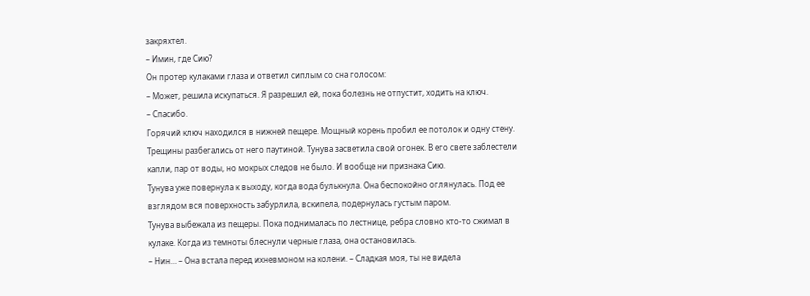закряхтел.
– Имин, где Сию?
Он протер кулаками глаза и ответил сиплым со сна голосом:
– Может, решила искупаться. Я разрешил ей, пока болезнь не отпустит, ходить на ключ.
– Спасибо.
Горячий ключ находился в нижней пещере. Мощный корень пробил ее потолок и одну стену. Трещины разбегались от него паутиной. Тунува засветила свой огонек. В его свете заблестели капли, пар от воды, но мокрых следов не было. И вообще ни признака Сию.
Тунува уже повернула к выходу, когда вода булькнула. Она беспокойно оглянулась. Под ее взглядом вся поверхность забурлила, вскипела, подернулась густым паром.
Тунува выбежала из пещеры. Пока поднималась по лестнице, ребра словно кто-то сжимал в кулаке. Когда из темноты блеснули черные глаза, она остановилась.
– Нин… – Она встала перед ихневмоном на колени. – Сладкая моя, ты не видела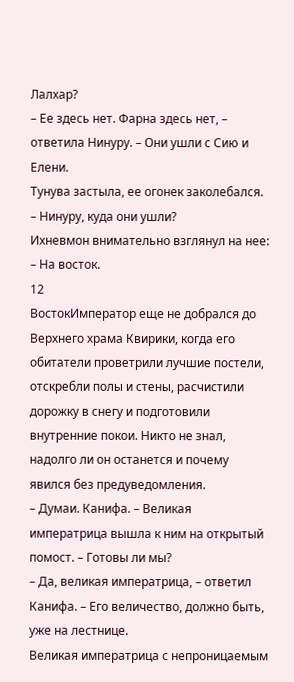Лалхар?
– Ее здесь нет. Фарна здесь нет, – ответила Нинуру. – Они ушли с Сию и Елени.
Тунува застыла, ее огонек заколебался.
– Нинуру, куда они ушли?
Ихневмон внимательно взглянул на нее:
– На восток.
12
ВостокИмператор еще не добрался до Верхнего храма Квирики, когда его обитатели проветрили лучшие постели, отскребли полы и стены, расчистили дорожку в снегу и подготовили внутренние покои. Никто не знал, надолго ли он останется и почему явился без предуведомления.
– Думаи. Канифа. – Великая императрица вышла к ним на открытый помост. – Готовы ли мы?
– Да, великая императрица, – ответил Канифа. – Его величество, должно быть, уже на лестнице.
Великая императрица с непроницаемым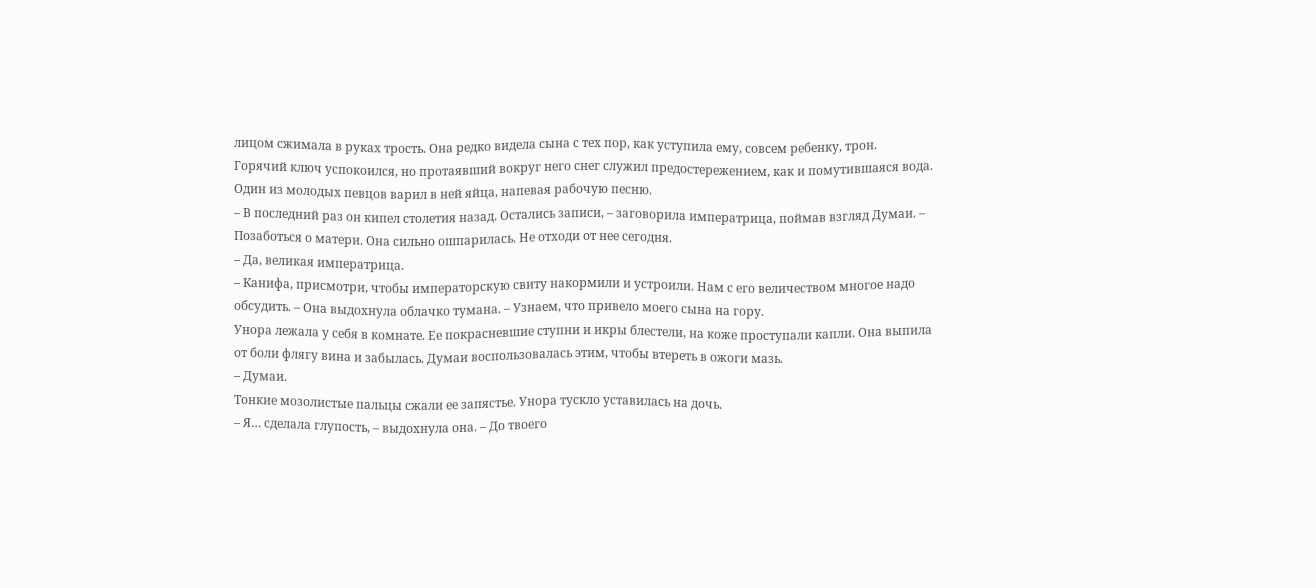лицом сжимала в руках трость. Она редко видела сына с тех пор, как уступила ему, совсем ребенку, трон.
Горячий ключ успокоился, но протаявший вокруг него снег служил предостережением, как и помутившаяся вода. Один из молодых певцов варил в ней яйца, напевая рабочую песню.
– В последний раз он кипел столетия назад. Остались записи, – заговорила императрица, поймав взгляд Думаи. – Позаботься о матери. Она сильно ошпарилась. Не отходи от нее сегодня.
– Да, великая императрица.
– Канифа, присмотри, чтобы императорскую свиту накормили и устроили. Нам с его величеством многое надо обсудить. – Она выдохнула облачко тумана. – Узнаем, что привело моего сына на гору.
Унора лежала у себя в комнате. Ее покрасневшие ступни и икры блестели, на коже проступали капли. Она выпила от боли флягу вина и забылась. Думаи воспользовалась этим, чтобы втереть в ожоги мазь.
– Думаи.
Тонкие мозолистые пальцы сжали ее запястье. Унора тускло уставилась на дочь.
– Я… сделала глупость, – выдохнула она. – До твоего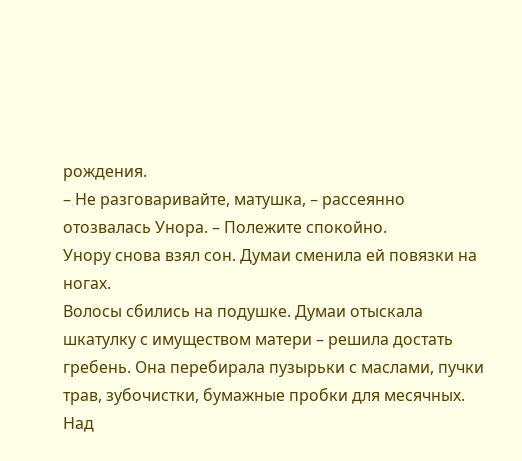рождения.
– Не разговаривайте, матушка, – рассеянно отозвалась Унора. – Полежите спокойно.
Унору снова взял сон. Думаи сменила ей повязки на ногах.
Волосы сбились на подушке. Думаи отыскала шкатулку с имуществом матери – решила достать гребень. Она перебирала пузырьки с маслами, пучки трав, зубочистки, бумажные пробки для месячных.
Над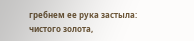гребнем ее рука застыла: чистого золота,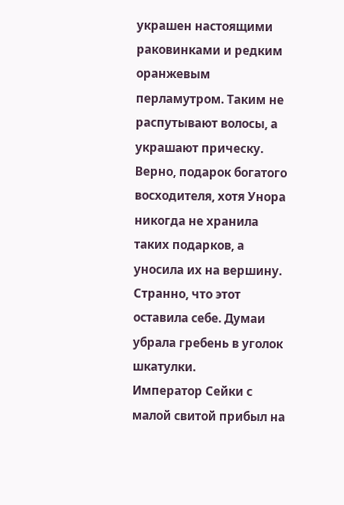украшен настоящими раковинками и редким оранжевым перламутром. Таким не распутывают волосы, а украшают прическу. Верно, подарок богатого восходителя, хотя Унора никогда не хранила таких подарков, а уносила их на вершину. Странно, что этот оставила себе. Думаи убрала гребень в уголок шкатулки.
Император Сейки с малой свитой прибыл на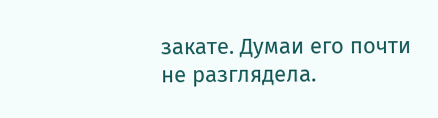закате. Думаи его почти не разглядела.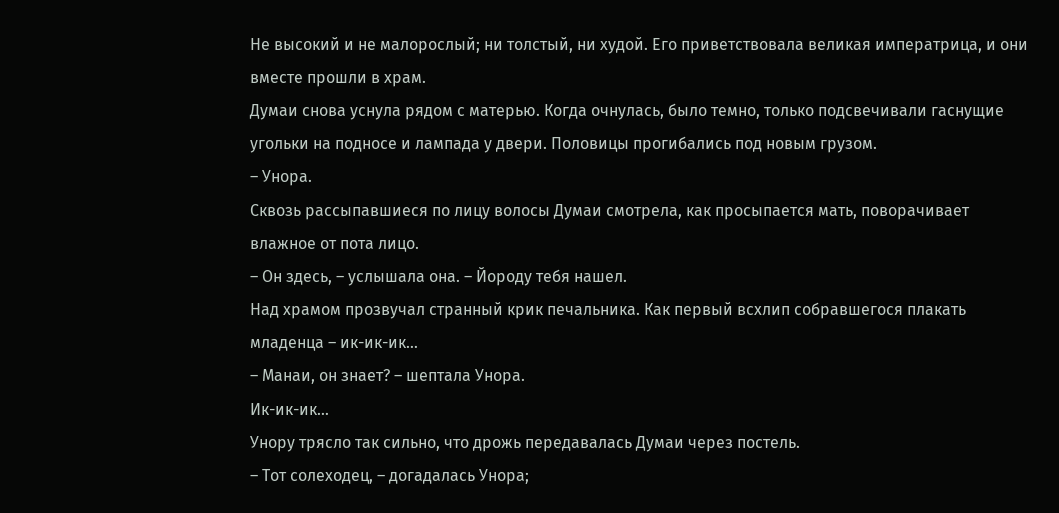Не высокий и не малорослый; ни толстый, ни худой. Его приветствовала великая императрица, и они вместе прошли в храм.
Думаи снова уснула рядом с матерью. Когда очнулась, было темно, только подсвечивали гаснущие угольки на подносе и лампада у двери. Половицы прогибались под новым грузом.
– Унора.
Сквозь рассыпавшиеся по лицу волосы Думаи смотрела, как просыпается мать, поворачивает влажное от пота лицо.
– Он здесь, – услышала она. – Йороду тебя нашел.
Над храмом прозвучал странный крик печальника. Как первый всхлип собравшегося плакать младенца – ик-ик-ик…
– Манаи, он знает? – шептала Унора.
Ик-ик-ик…
Унору трясло так сильно, что дрожь передавалась Думаи через постель.
– Тот солеходец, – догадалась Унора;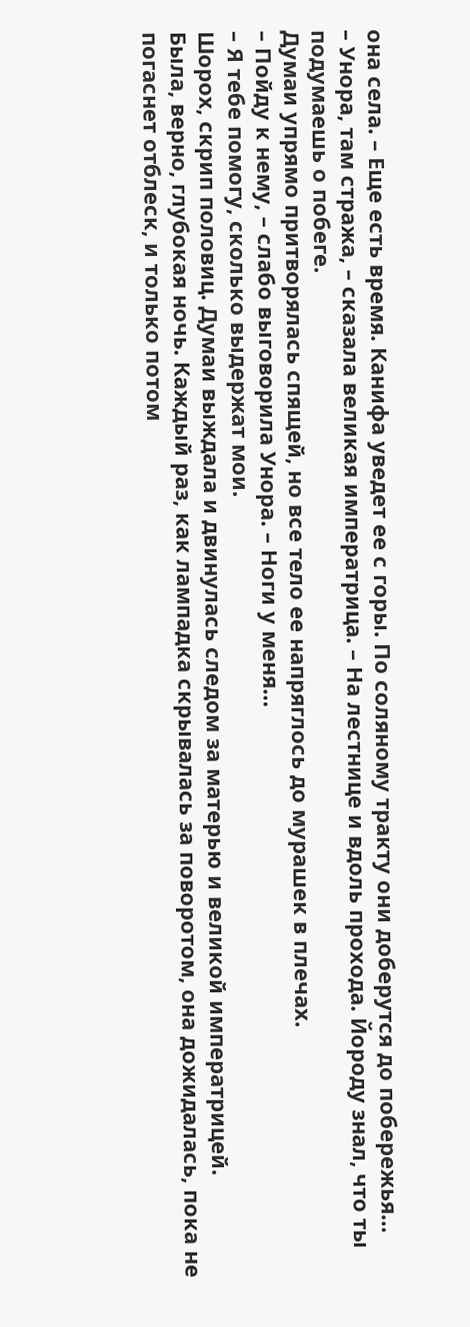она села. – Еще есть время. Канифа уведет ее с горы. По соляному тракту они доберутся до побережья…
– Унора, там стража, – сказала великая императрица. – На лестнице и вдоль прохода. Йороду знал, что ты подумаешь о побеге.
Думаи упрямо притворялась спящей, но все тело ее напряглось до мурашек в плечах.
– Пойду к нему, – слабо выговорила Унора. – Ноги у меня…
– Я тебе помогу, сколько выдержат мои.
Шорох, скрип половиц. Думаи выждала и двинулась следом за матерью и великой императрицей.
Была, верно, глубокая ночь. Каждый раз, как лампадка скрывалась за поворотом, она дожидалась, пока не погаснет отблеск, и только потом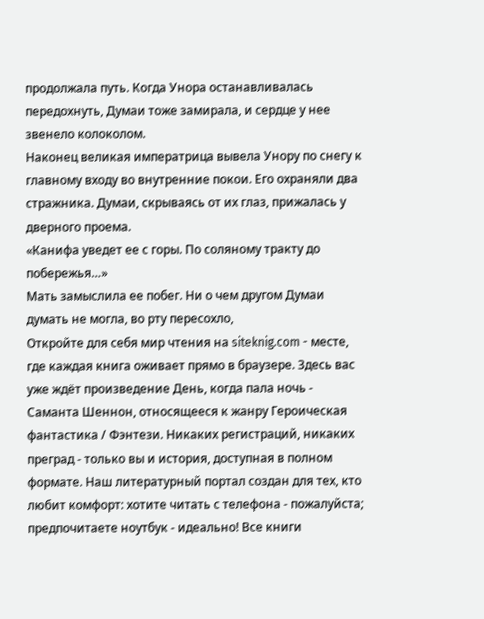продолжала путь. Когда Унора останавливалась передохнуть, Думаи тоже замирала, и сердце у нее звенело колоколом.
Наконец великая императрица вывела Унору по снегу к главному входу во внутренние покои. Его охраняли два стражника. Думаи, скрываясь от их глаз, прижалась у дверного проема.
«Канифа уведет ее с горы. По соляному тракту до побережья…»
Мать замыслила ее побег. Ни о чем другом Думаи думать не могла, во рту пересохло,
Откройте для себя мир чтения на siteknig.com - месте, где каждая книга оживает прямо в браузере. Здесь вас уже ждёт произведение День, когда пала ночь - Саманта Шеннон, относящееся к жанру Героическая фантастика / Фэнтези. Никаких регистраций, никаких преград - только вы и история, доступная в полном формате. Наш литературный портал создан для тех, кто любит комфорт: хотите читать с телефона - пожалуйста; предпочитаете ноутбук - идеально! Все книги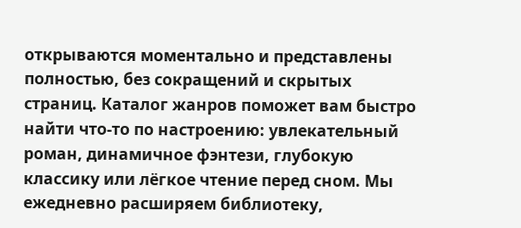открываются моментально и представлены полностью, без сокращений и скрытых страниц. Каталог жанров поможет вам быстро найти что-то по настроению: увлекательный роман, динамичное фэнтези, глубокую классику или лёгкое чтение перед сном. Мы ежедневно расширяем библиотеку,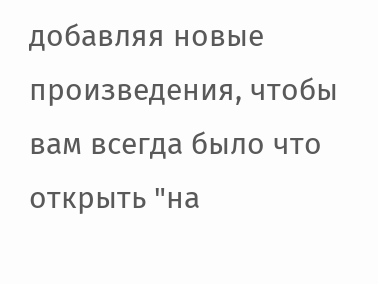добавляя новые произведения, чтобы вам всегда было что открыть "на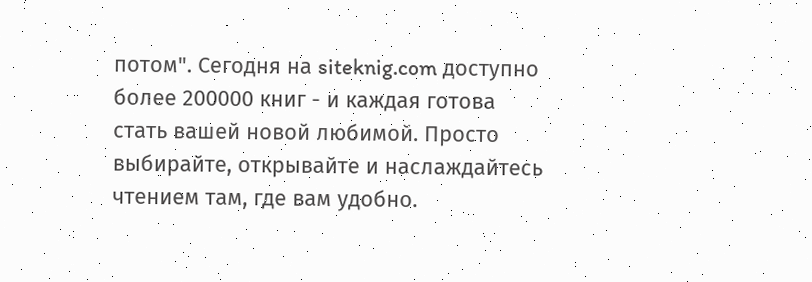потом". Сегодня на siteknig.com доступно более 200000 книг - и каждая готова стать вашей новой любимой. Просто выбирайте, открывайте и наслаждайтесь чтением там, где вам удобно.